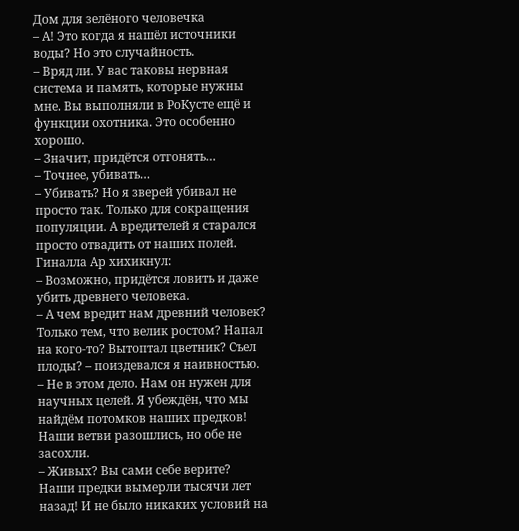Дом для зелёного человечка
– А! Это когда я нашёл источники воды? Но это случайность.
– Вряд ли. У вас таковы нервная система и память, которые нужны мне. Вы выполняли в РоКусте ещё и функции охотника. Это особенно хорошо.
– Значит, придётся отгонять…
– Точнее, убивать…
– Убивать? Но я зверей убивал не просто так. Только для сокращения популяции. А вредителей я старался просто отвадить от наших полей.
Гиналла Ар хихикнул:
– Возможно, придётся ловить и даже убить древнего человека.
– А чем вредит нам древний человек? Только тем, что велик ростом? Напал на кого‑то? Вытоптал цветник? Съел плоды? – поиздевался я наивностью.
– Не в этом дело. Нам он нужен для научных целей. Я убеждён, что мы найдём потомков наших предков! Наши ветви разошлись, но обе не засохли.
– Живых? Вы сами себе верите? Наши предки вымерли тысячи лет назад! И не было никаких условий на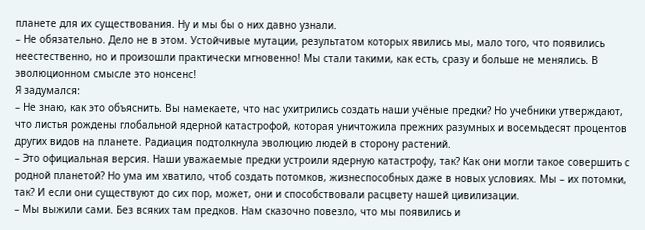планете для их существования. Ну и мы бы о них давно узнали.
– Не обязательно. Дело не в этом. Устойчивые мутации, результатом которых явились мы, мало того, что появились неестественно, но и произошли практически мгновенно! Мы стали такими, как есть, сразу и больше не менялись. В эволюционном смысле это нонсенс!
Я задумался:
– Не знаю, как это объяснить. Вы намекаете, что нас ухитрились создать наши учёные предки? Но учебники утверждают, что листья рождены глобальной ядерной катастрофой, которая уничтожила прежних разумных и восемьдесят процентов других видов на планете. Радиация подтолкнула эволюцию людей в сторону растений.
– Это официальная версия. Наши уважаемые предки устроили ядерную катастрофу, так? Как они могли такое совершить с родной планетой? Но ума им хватило, чтоб создать потомков, жизнеспособных даже в новых условиях. Мы – их потомки, так? И если они существуют до сих пор, может, они и способствовали расцвету нашей цивилизации.
– Мы выжили сами. Без всяких там предков. Нам сказочно повезло, что мы появились и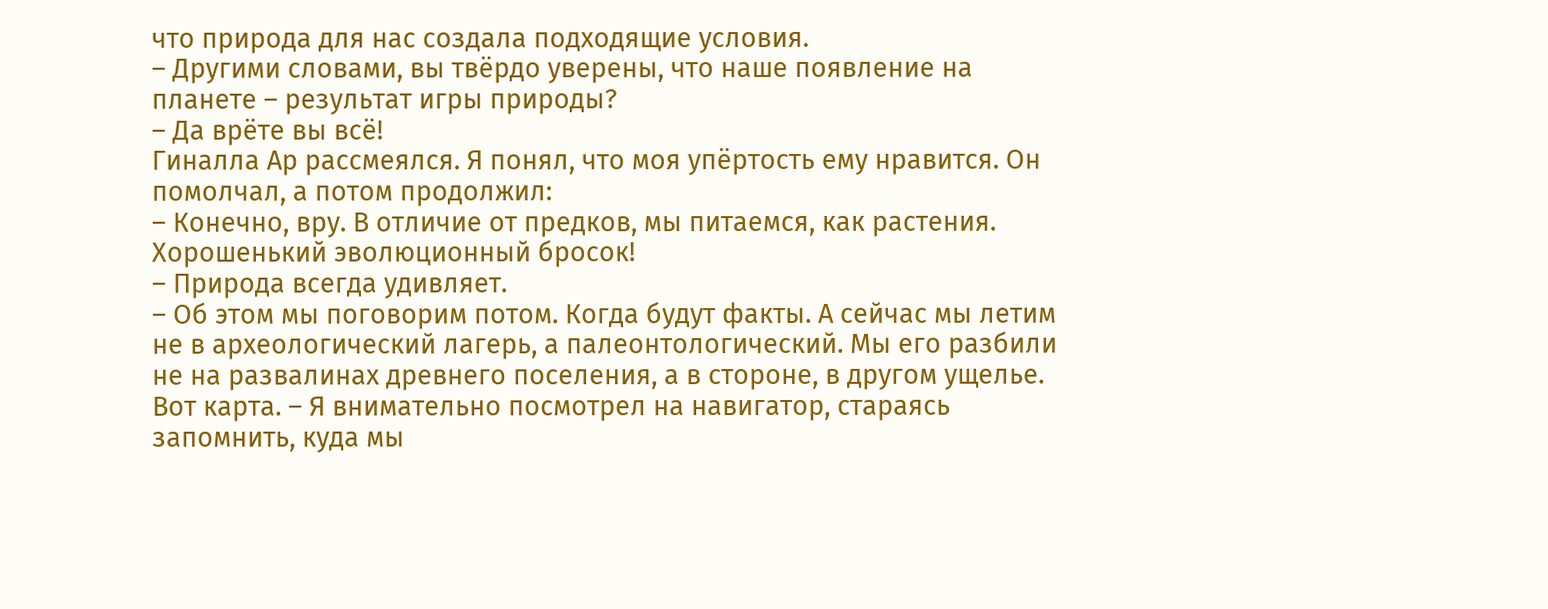что природа для нас создала подходящие условия.
– Другими словами, вы твёрдо уверены, что наше появление на планете – результат игры природы?
– Да врёте вы всё!
Гиналла Ар рассмеялся. Я понял, что моя упёртость ему нравится. Он помолчал, а потом продолжил:
– Конечно, вру. В отличие от предков, мы питаемся, как растения. Хорошенький эволюционный бросок!
– Природа всегда удивляет.
– Об этом мы поговорим потом. Когда будут факты. А сейчас мы летим не в археологический лагерь, а палеонтологический. Мы его разбили не на развалинах древнего поселения, а в стороне, в другом ущелье. Вот карта. – Я внимательно посмотрел на навигатор, стараясь запомнить, куда мы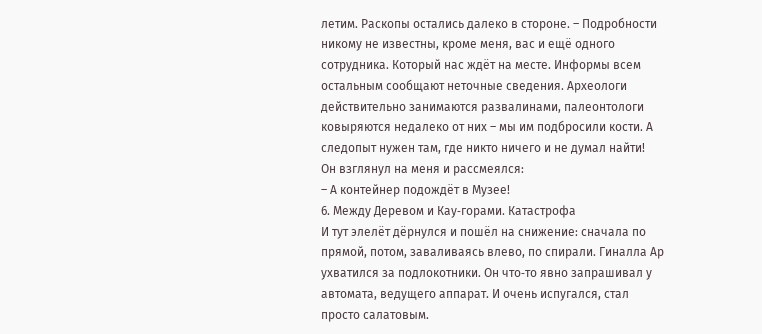летим. Раскопы остались далеко в стороне. – Подробности никому не известны, кроме меня, вас и ещё одного сотрудника. Который нас ждёт на месте. Информы всем остальным сообщают неточные сведения. Археологи действительно занимаются развалинами, палеонтологи ковыряются недалеко от них – мы им подбросили кости. А следопыт нужен там, где никто ничего и не думал найти!
Он взглянул на меня и рассмеялся:
– А контейнер подождёт в Музее!
6. Между Деревом и Кау‑горами. Катастрофа
И тут элелёт дёрнулся и пошёл на снижение: сначала по прямой, потом, заваливаясь влево, по спирали. Гиналла Ар ухватился за подлокотники. Он что‑то явно запрашивал у автомата, ведущего аппарат. И очень испугался, стал просто салатовым.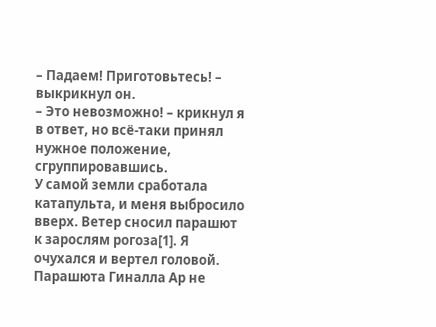– Падаем! Приготовьтесь! – выкрикнул он.
– Это невозможно! – крикнул я в ответ, но всё‑таки принял нужное положение, сгруппировавшись.
У самой земли сработала катапульта, и меня выбросило вверх. Ветер сносил парашют к зарослям рогоза[1]. Я очухался и вертел головой. Парашюта Гиналла Ар не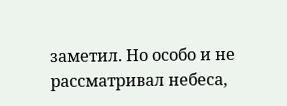заметил. Но особо и не рассматривал небеса,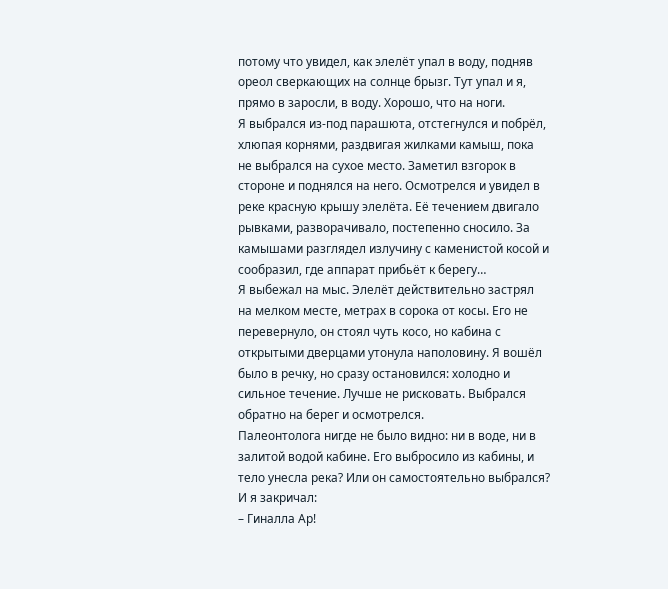потому что увидел, как элелёт упал в воду, подняв ореол сверкающих на солнце брызг. Тут упал и я, прямо в заросли, в воду. Хорошо, что на ноги.
Я выбрался из‑под парашюта, отстегнулся и побрёл, хлюпая корнями, раздвигая жилками камыш, пока не выбрался на сухое место. Заметил взгорок в стороне и поднялся на него. Осмотрелся и увидел в реке красную крышу элелёта. Её течением двигало рывками, разворачивало, постепенно сносило. За камышами разглядел излучину с каменистой косой и сообразил, где аппарат прибьёт к берегу…
Я выбежал на мыс. Элелёт действительно застрял на мелком месте, метрах в сорока от косы. Его не перевернуло, он стоял чуть косо, но кабина с открытыми дверцами утонула наполовину. Я вошёл было в речку, но сразу остановился: холодно и сильное течение. Лучше не рисковать. Выбрался обратно на берег и осмотрелся.
Палеонтолога нигде не было видно: ни в воде, ни в залитой водой кабине. Его выбросило из кабины, и тело унесла река? Или он самостоятельно выбрался?
И я закричал:
– Гиналла Ар!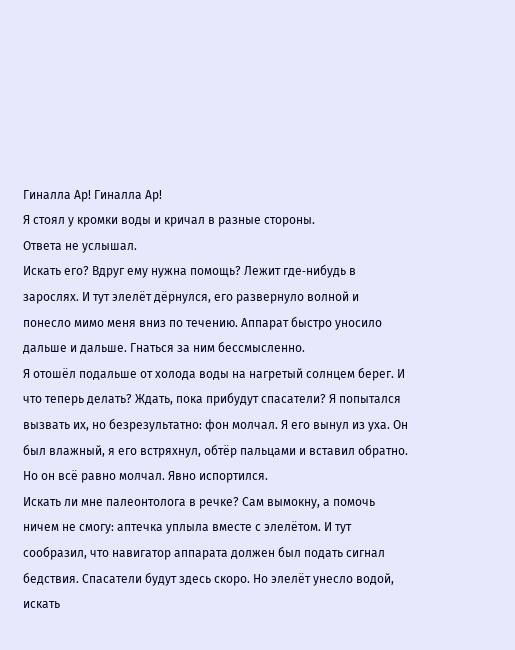Гиналла Ар! Гиналла Ар!
Я стоял у кромки воды и кричал в разные стороны.
Ответа не услышал.
Искать его? Вдруг ему нужна помощь? Лежит где‑нибудь в зарослях. И тут элелёт дёрнулся, его развернуло волной и понесло мимо меня вниз по течению. Аппарат быстро уносило дальше и дальше. Гнаться за ним бессмысленно.
Я отошёл подальше от холода воды на нагретый солнцем берег. И что теперь делать? Ждать, пока прибудут спасатели? Я попытался вызвать их, но безрезультатно: фон молчал. Я его вынул из уха. Он был влажный, я его встряхнул, обтёр пальцами и вставил обратно. Но он всё равно молчал. Явно испортился.
Искать ли мне палеонтолога в речке? Сам вымокну, а помочь ничем не смогу: аптечка уплыла вместе с элелётом. И тут сообразил, что навигатор аппарата должен был подать сигнал бедствия. Спасатели будут здесь скоро. Но элелёт унесло водой, искать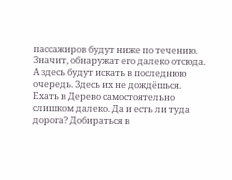пассажиров будут ниже по течению. Значит, обнаружат его далеко отсюда. А здесь будут искать в последнюю очередь. Здесь их не дождёшься.
Ехать в Дерево самостоятельно слишком далеко. Да и есть ли туда дорога? Добираться в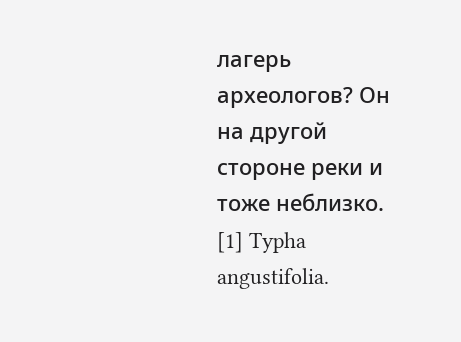лагерь археологов? Он на другой стороне реки и тоже неблизко.
[1] Typha angustifolia.